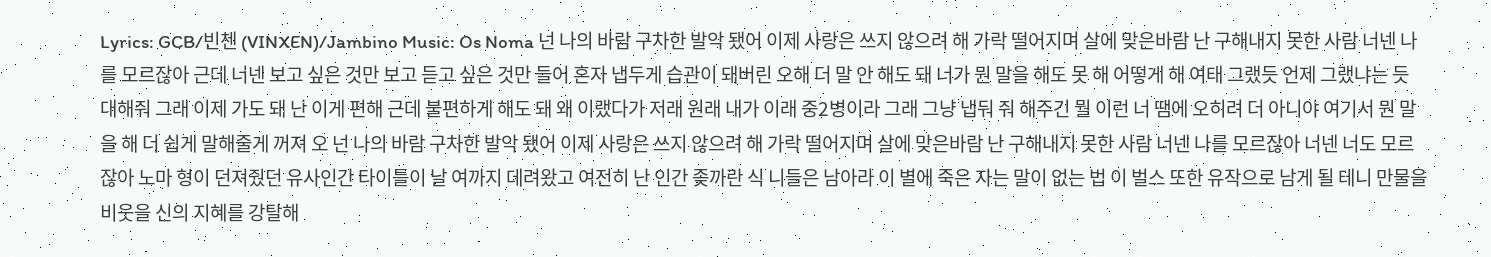Lyrics: GCB/빈첸 (VINXEN)/Jambino Music: Os Noma 넌 나의 바람 구차한 발악 됐어 이제 사랑은 쓰지 않으려 해 가락 떨어지며 살에 맞은바람 난 구해내지 못한 사람 너넨 나를 모르잖아 근데 너넨 보고 싶은 것만 보고 듣고 싶은 것만 들어 혼자 냅두게 습관이 돼버린 오해 더 말 안 해도 돼 너가 뭔 말을 해도 못 해 어떻게 해 여태 그랬듯 언제 그랬냐는 듯 대해줘 그래 이제 가도 돼 난 이게 편해 근데 불편하게 해도 돼 왜 이랬다가 저래 원래 내가 이래 중2병이라 그래 그냥 냅둬 줘 해주긴 뭘 이런 너 땜에 오히려 더 아니야 여기서 뭔 말을 해 더 쉽게 말해줄게 꺼져 오 넌 나의 바람 구차한 발악 됐어 이제 사랑은 쓰지 않으려 해 가락 떨어지며 살에 맞은바람 난 구해내지 못한 사람 너넨 나를 모르잖아 너넨 너도 모르잖아 노마 형이 던져줬던 유사인간 타이틀이 날 여까지 데려왔고 여전히 난 인간 좆까란 식 니들은 남아라 이 별에 죽은 자는 말이 없는 법 이 벌스 또한 유작으로 남게 될 테니 만물을 비웃을 신의 지혜를 강탈해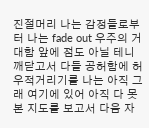진절머리 나는 감정들로부터 나는 fade out 우주의 거대함 앞에 점도 아닐 테니 깨닫고서 다들 공허함에 허우적거리기를 나는 아직 그래 여기에 있어 아직 다 못 본 지도를 보고서 다음 자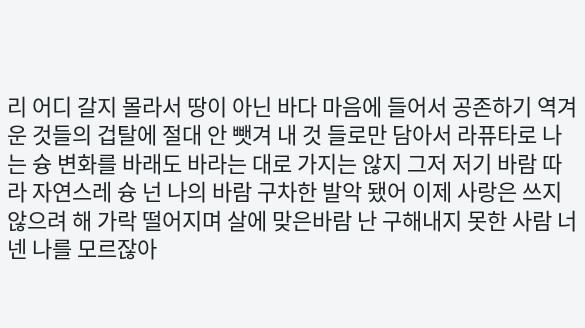리 어디 갈지 몰라서 땅이 아닌 바다 마음에 들어서 공존하기 역겨운 것들의 겁탈에 절대 안 뺏겨 내 것 들로만 담아서 라퓨타로 나는 슝 변화를 바래도 바라는 대로 가지는 않지 그저 저기 바람 따라 자연스레 슝 넌 나의 바람 구차한 발악 됐어 이제 사랑은 쓰지 않으려 해 가락 떨어지며 살에 맞은바람 난 구해내지 못한 사람 너넨 나를 모르잖아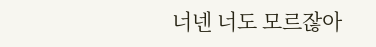너넨 너도 모르잖아